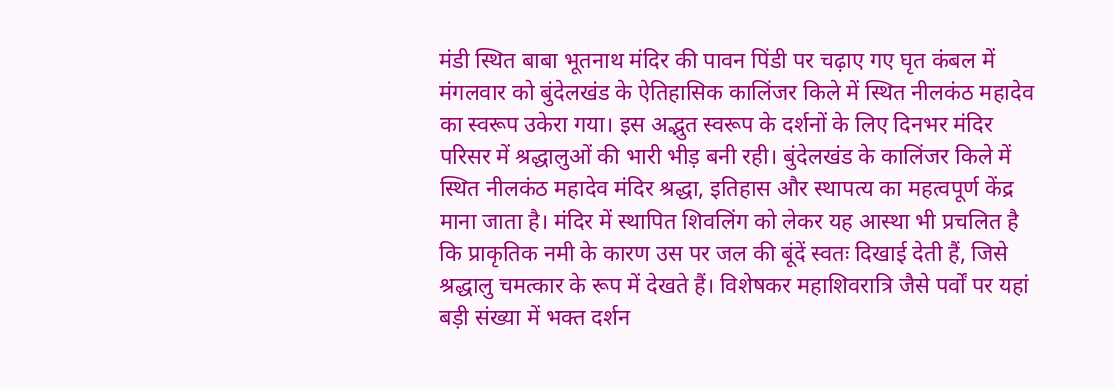मंडी स्थित बाबा भूतनाथ मंदिर की पावन पिंडी पर चढ़ाए गए घृत कंबल में मंगलवार को बुंदेलखंड के ऐतिहासिक कालिंजर किले में स्थित नीलकंठ महादेव का स्वरूप उकेरा गया। इस अद्भुत स्वरूप के दर्शनों के लिए दिनभर मंदिर परिसर में श्रद्धालुओं की भारी भीड़ बनी रही। बुंदेलखंड के कालिंजर किले में स्थित नीलकंठ महादेव मंदिर श्रद्धा, इतिहास और स्थापत्य का महत्वपूर्ण केंद्र माना जाता है। मंदिर में स्थापित शिवलिंग को लेकर यह आस्था भी प्रचलित है कि प्राकृतिक नमी के कारण उस पर जल की बूंदें स्वतः दिखाई देती हैं, जिसे श्रद्धालु चमत्कार के रूप में देखते हैं। विशेषकर महाशिवरात्रि जैसे पर्वों पर यहां बड़ी संख्या में भक्त दर्शन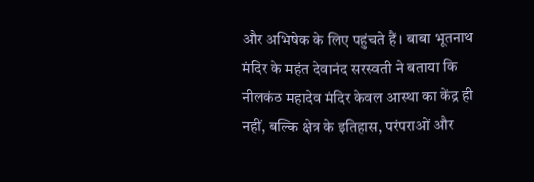और अभिषेक के लिए पहुंचते हैं। बाबा भूतनाथ मंदिर के महंत देवानंद सरस्वती ने बताया कि नीलकंठ महादेव मंदिर केवल आस्था का केंद्र ही नहीं, बल्कि क्षेत्र के इतिहास, परंपराओं और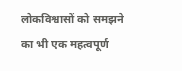लोकविश्वासों को समझने का भी एक महत्वपूर्ण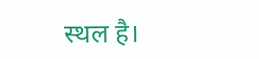स्थल है।